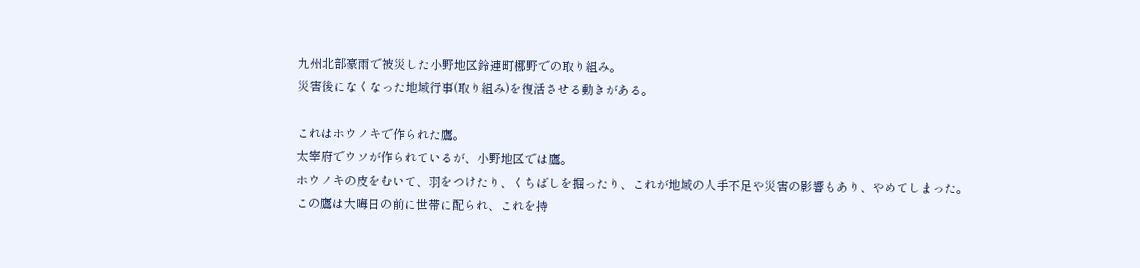九州北部豪雨で被災した小野地区鈴連町梛野での取り組み。
災害後になくなった地域行事(取り組み)を復活させる動きがある。

これはホウノキで作られた鷹。
太宰府でウソが作られているが、小野地区では鷹。
ホウノキの皮をむいて、羽をつけたり、くちばしを掘ったり、これが地域の人手不足や災害の影響もあり、やめてしまった。
この鷹は大晦日の前に世帯に配られ、これを持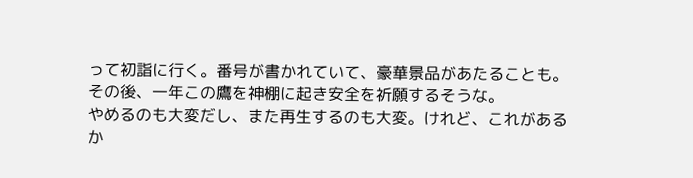って初詣に行く。番号が書かれていて、豪華景品があたることも。その後、一年この鷹を神棚に起き安全を祈願するそうな。
やめるのも大変だし、また再生するのも大変。けれど、これがあるか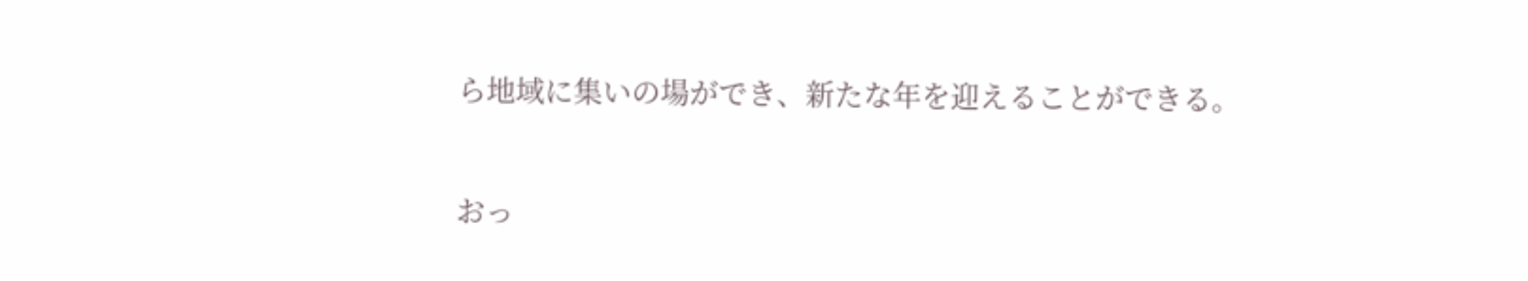ら地域に集いの場ができ、新たな年を迎えることができる。


おっ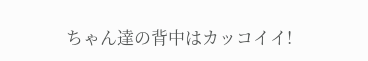ちゃん達の背中はカッコイイ!